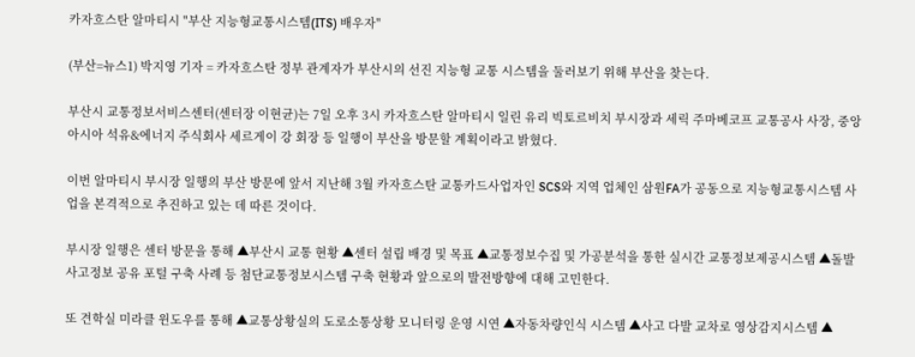카자흐스탄 알마티시 "부산 지능형교통시스템(ITS) 배우자"

(부산=뉴스1) 박지영 기자 = 카자흐스탄 정부 관계자가 부산시의 선진 지능형 교통 시스템을 둘러보기 위해 부산을 찾는다.

부산시 교통정보서비스센터(센터장 이현균)는 7일 오후 3시 카자흐스탄 알마티시 일린 유리 빅토르비치 부시장과 세릭 주마베코프 교통공사 사장, 중앙아시아 석유&에너지 주식회사 세르게이 강 회장 등 일행이 부산을 방문할 계획이라고 밝혔다.

이번 알마티시 부시장 일행의 부산 방문에 앞서 지난해 3월 카자흐스탄 교통카드사업자인 SCS와 지역 업체인 삼원FA가 공동으로 지능형교통시스템 사업을 본격적으로 추진하고 있는 데 따른 것이다.

부시장 일행은 센터 방문을 통해 ▲부산시 교통 현황 ▲센터 설립 배경 및 목표 ▲교통정보수집 및 가공분석을 통한 실시간 교통정보제공시스템 ▲돌발사고정보 공유 포털 구축 사례 등 첨단교통정보시스템 구축 현황과 앞으로의 발전방향에 대해 고민한다.

또 견학실 미라클 윈도우를 통해 ▲교통상황실의 도로소통상황 모니터링 운영 시연 ▲자동차량인식 시스템 ▲사고 다발 교차로 영상감지시스템 ▲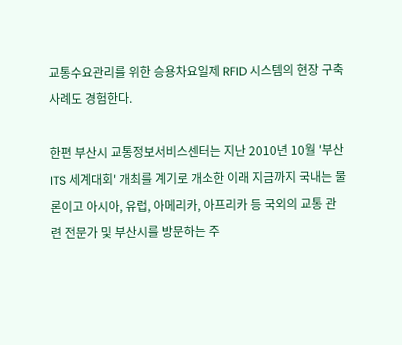교통수요관리를 위한 승용차요일제 RFID 시스템의 현장 구축 사례도 경험한다.

한편 부산시 교통정보서비스센터는 지난 2010년 10월 '부산 ITS 세계대회' 개최를 계기로 개소한 이래 지금까지 국내는 물론이고 아시아, 유럽, 아메리카, 아프리카 등 국외의 교통 관련 전문가 및 부산시를 방문하는 주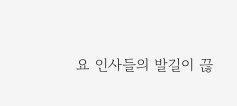요 인사들의 발길이 끊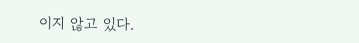이지 않고 있다.